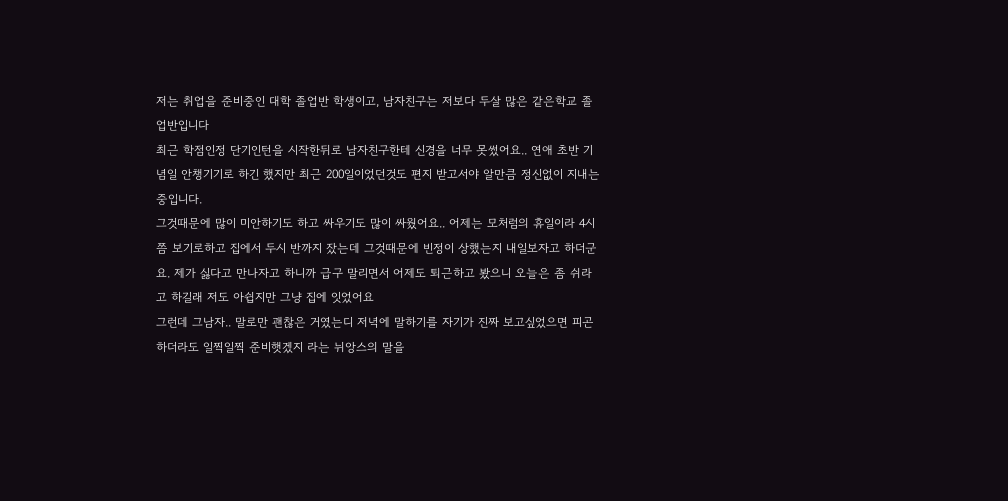저는 취업을 준비중인 대학 졸업반 학생이고, 남자친구는 저보다 두살 많은 같은학교 졸업반입니다
최근 학점인정 단기인턴을 시작한뒤로 남자친구한테 신경을 너무 못썼어요.. 연애 초반 기념일 안챙기기로 하긴 했지만 최근 200일이었던것도 편지 받고서야 알만큼 정신없이 지내는 중입니다.
그것때문에 많이 미안하기도 하고 싸우기도 많이 싸웠어요.. 어제는 모처럼의 휴일이라 4시쯤 보기로하고 집에서 두시 반까지 잤는데 그것때문에 빈정이 상했는지 내일보자고 하더군요. 제가 싫다고 만나자고 하니까 급구 말리면서 어제도 퇴근하고 봤으니 오늘은 좀 쉬라고 하길래 저도 아쉽지만 그냥 집에 잇었어요
그런데 그남자.. 말로만 괜찮은 거였는디 저녁에 말하기를 자기가 진짜 보고싶었으면 피곤하더라도 일찍일찍 준비햇겠지 라는 뉘앙스의 말을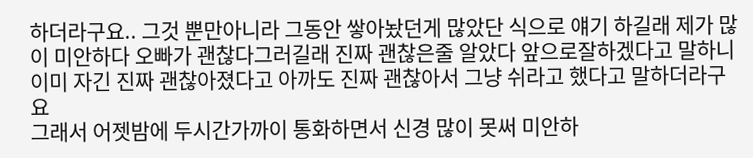하더라구요.. 그것 뿐만아니라 그동안 쌓아놨던게 많았단 식으로 얘기 하길래 제가 많이 미안하다 오빠가 괜찮다그러길래 진짜 괜찮은줄 알았다 앞으로잘하겠다고 말하니 이미 자긴 진짜 괜찮아졌다고 아까도 진짜 괜찮아서 그냥 쉬라고 했다고 말하더라구요
그래서 어젯밤에 두시간가까이 통화하면서 신경 많이 못써 미안하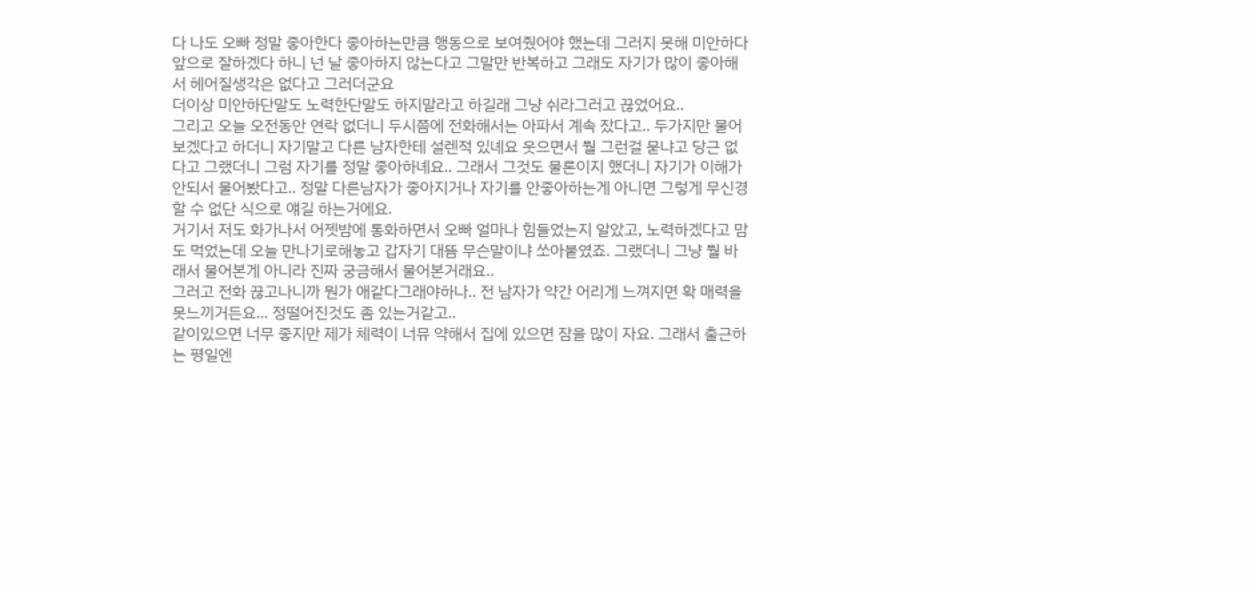다 나도 오빠 정말 좋아한다 좋아하는만큼 행동으로 보여줬어야 했는데 그러지 못해 미안하다 앞으로 잘하겠다 하니 넌 날 좋아하지 않는다고 그말만 반복하고 그래도 자기가 많이 좋아해서 헤어질생각은 없다고 그러더군요
더이상 미안하단말도 노력한단말도 하지말라고 하길래 그냥 쉬라그러고 끊었어요..
그리고 오늘 오전동안 연락 없더니 두시쯤에 전화해서는 아파서 계속 잤다고.. 두가지만 물어보겠다고 하더니 자기말고 다른 남자한테 설렌적 있녜요 웃으면서 뭘 그런걸 묻냐고 당근 없다고 그랬더니 그럼 자기를 정말 좋아하녜요.. 그래서 그것도 물론이지 했더니 자기가 이해가 안되서 물어봤다고.. 정말 다른남자가 좋아지거나 자기를 안좋아하는게 아니면 그렇게 무신경할 수 없단 식으로 얘길 하는거에요.
거기서 저도 화가나서 어젯밤에 통화하면서 오빠 얼마나 힘들었는지 알았고, 노력하겠다고 맘도 먹었는데 오늘 만나기로해놓고 갑자기 대뜸 무슨말이냐 쏘아붙였죠. 그랬더니 그냥 뭘 바래서 물어본게 아니라 진짜 궁금해서 물어본거래요..
그러고 전화 끊고나니까 뭔가 애같다그래야하나.. 전 남자가 약간 어리게 느껴지면 확 매력을 못느끼거든요... 정떨어진것도 좀 있는거같고..
같이있으면 너무 좋지만 제가 체력이 너뮤 약해서 집에 있으면 잠을 많이 자요. 그래서 출근하는 평일엔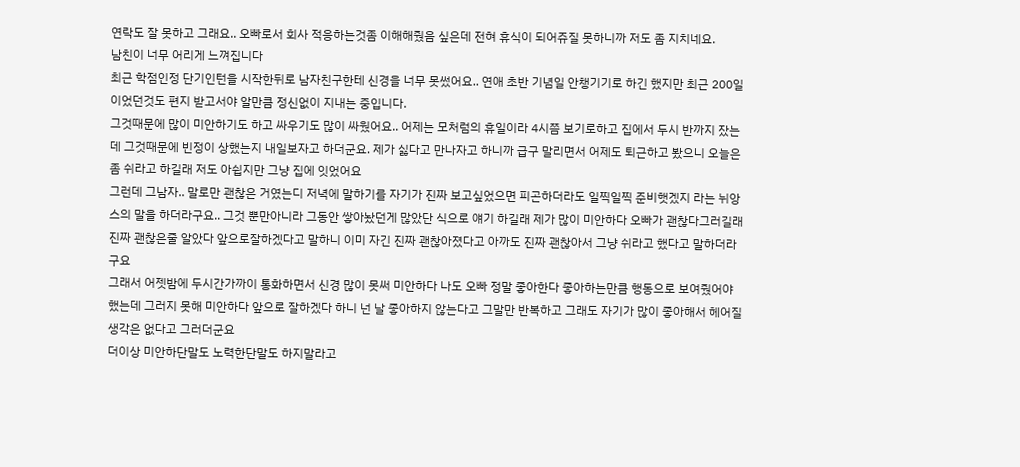연락도 잘 못하고 그래요.. 오빠로서 회사 적응하는것좀 이해해줬음 싶은데 전혀 휴식이 되어쥬질 못하니까 저도 좀 지치네요.
남친이 너무 어리게 느껴집니다
최근 학점인정 단기인턴을 시작한뒤로 남자친구한테 신경을 너무 못썼어요.. 연애 초반 기념일 안챙기기로 하긴 했지만 최근 200일이었던것도 편지 받고서야 알만큼 정신없이 지내는 중입니다.
그것때문에 많이 미안하기도 하고 싸우기도 많이 싸웠어요.. 어제는 모처럼의 휴일이라 4시쯤 보기로하고 집에서 두시 반까지 잤는데 그것때문에 빈정이 상했는지 내일보자고 하더군요. 제가 싫다고 만나자고 하니까 급구 말리면서 어제도 퇴근하고 봤으니 오늘은 좀 쉬라고 하길래 저도 아쉽지만 그냥 집에 잇었어요
그런데 그남자.. 말로만 괜찮은 거였는디 저녁에 말하기를 자기가 진짜 보고싶었으면 피곤하더라도 일찍일찍 준비햇겠지 라는 뉘앙스의 말을 하더라구요.. 그것 뿐만아니라 그동안 쌓아놨던게 많았단 식으로 얘기 하길래 제가 많이 미안하다 오빠가 괜찮다그러길래 진짜 괜찮은줄 알았다 앞으로잘하겠다고 말하니 이미 자긴 진짜 괜찮아졌다고 아까도 진짜 괜찮아서 그냥 쉬라고 했다고 말하더라구요
그래서 어젯밤에 두시간가까이 통화하면서 신경 많이 못써 미안하다 나도 오빠 정말 좋아한다 좋아하는만큼 행동으로 보여줬어야 했는데 그러지 못해 미안하다 앞으로 잘하겠다 하니 넌 날 좋아하지 않는다고 그말만 반복하고 그래도 자기가 많이 좋아해서 헤어질생각은 없다고 그러더군요
더이상 미안하단말도 노력한단말도 하지말라고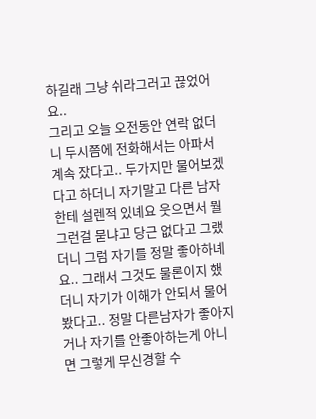하길래 그냥 쉬라그러고 끊었어요..
그리고 오늘 오전동안 연락 없더니 두시쯤에 전화해서는 아파서 계속 잤다고.. 두가지만 물어보겠다고 하더니 자기말고 다른 남자한테 설렌적 있녜요 웃으면서 뭘 그런걸 묻냐고 당근 없다고 그랬더니 그럼 자기를 정말 좋아하녜요.. 그래서 그것도 물론이지 했더니 자기가 이해가 안되서 물어봤다고.. 정말 다른남자가 좋아지거나 자기를 안좋아하는게 아니면 그렇게 무신경할 수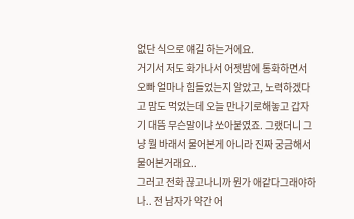없단 식으로 얘길 하는거에요.
거기서 저도 화가나서 어젯밤에 통화하면서 오빠 얼마나 힘들었는지 알았고, 노력하겠다고 맘도 먹었는데 오늘 만나기로해놓고 갑자기 대뜸 무슨말이냐 쏘아붙였죠. 그랬더니 그냥 뭘 바래서 물어본게 아니라 진짜 궁금해서 물어본거래요..
그러고 전화 끊고나니까 뭔가 애같다그래야하나.. 전 남자가 약간 어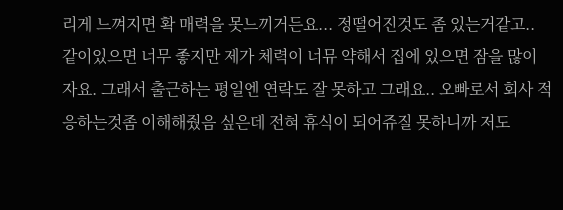리게 느껴지면 확 매력을 못느끼거든요... 정떨어진것도 좀 있는거같고..
같이있으면 너무 좋지만 제가 체력이 너뮤 약해서 집에 있으면 잠을 많이 자요. 그래서 출근하는 평일엔 연락도 잘 못하고 그래요.. 오빠로서 회사 적응하는것좀 이해해줬음 싶은데 전혀 휴식이 되어쥬질 못하니까 저도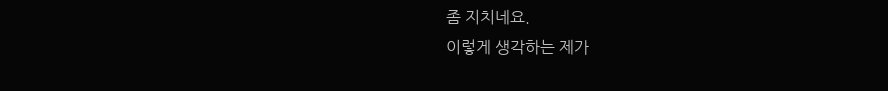좀 지치네요.
이렇게 생각하는 제가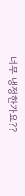너무 냉정한가요??